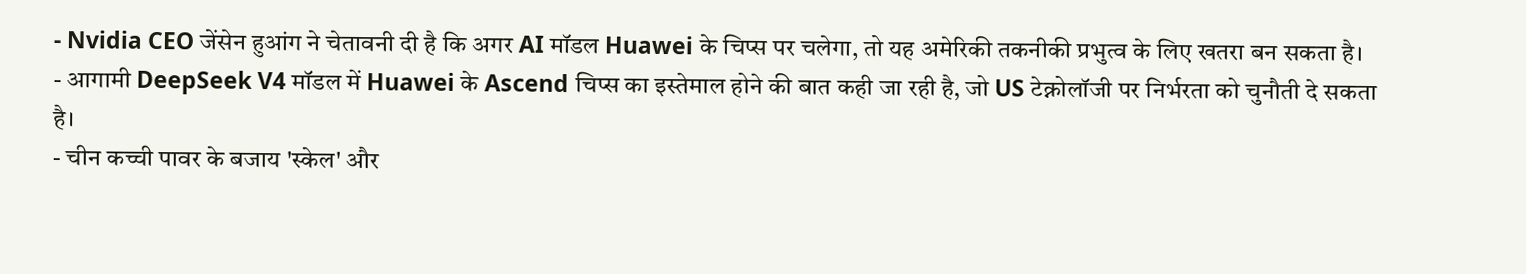- Nvidia CEO जेंसेन हुआंग ने चेतावनी दी है कि अगर AI मॉडल Huawei के चिप्स पर चलेगा, तो यह अमेरिकी तकनीकी प्रभुत्व के लिए खतरा बन सकता है।
- आगामी DeepSeek V4 मॉडल में Huawei के Ascend चिप्स का इस्तेमाल होने की बात कही जा रही है, जो US टेक्नोलॉजी पर निर्भरता को चुनौती दे सकता है।
- चीन कच्ची पावर के बजाय 'स्केल' और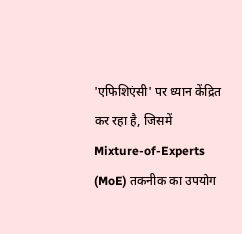'एफिशिएंसी' पर ध्यान केंद्रित कर रहा है, जिसमें Mixture-of-Experts (MoE) तकनीक का उपयोग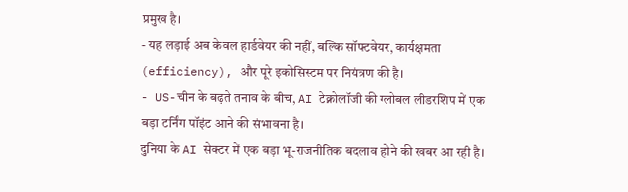प्रमुख है।
- यह लड़ाई अब केवल हार्डवेयर की नहीं, बल्कि सॉफ्टवेयर, कार्यक्षमता (efficiency), और पूरे इकोसिस्टम पर नियंत्रण की है।
- US-चीन के बढ़ते तनाव के बीच, AI टेक्नोलॉजी की ग्लोबल लीडरशिप में एक बड़ा टर्निंग पॉइंट आने की संभावना है।
दुनिया के AI सेक्टर में एक बड़ा भू-राजनीतिक बदलाव होने की खबर आ रही है।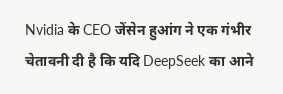Nvidia के CEO जेंसेन हुआंग ने एक गंभीर चेतावनी दी है कि यदि DeepSeek का आने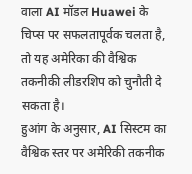वाला AI मॉडल Huawei के चिप्स पर सफलतापूर्वक चलता है, तो यह अमेरिका की वैश्विक तकनीकी लीडरशिप को चुनौती दे सकता है।
हुआंग के अनुसार, AI सिस्टम का वैश्विक स्तर पर अमेरिकी तकनीक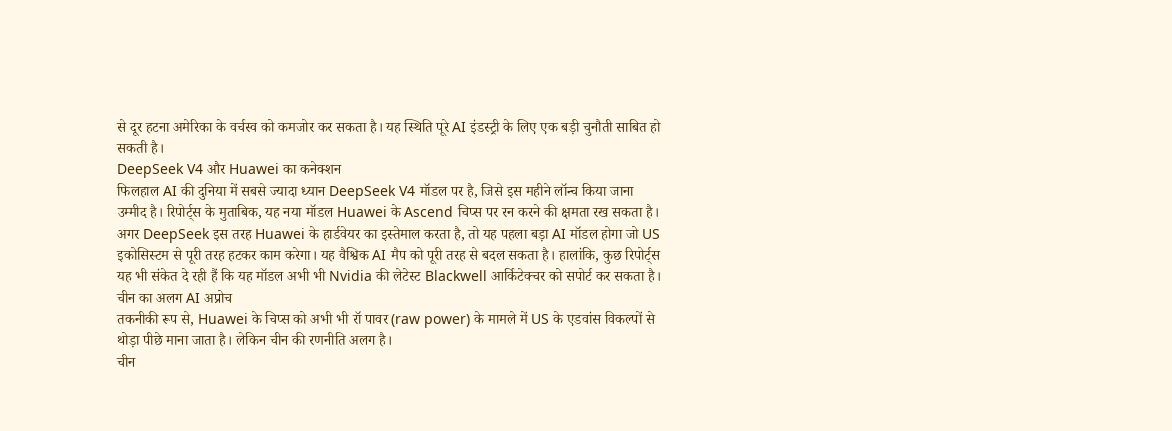से दूर हटना अमेरिका के वर्चस्व को कमजोर कर सकता है। यह स्थिति पूरे AI इंडस्ट्री के लिए एक बड़ी चुनौती साबित हो सकती है।
DeepSeek V4 और Huawei का कनेक्शन
फिलहाल AI की दुनिया में सबसे ज्यादा ध्यान DeepSeek V4 मॉडल पर है, जिसे इस महीने लॉन्च किया जाना उम्मीद है। रिपोर्ट्स के मुताबिक, यह नया मॉडल Huawei के Ascend चिप्स पर रन करने की क्षमता रख सकता है।
अगर DeepSeek इस तरह Huawei के हार्डवेयर का इस्तेमाल करता है, तो यह पहला बड़ा AI मॉडल होगा जो US इकोसिस्टम से पूरी तरह हटकर काम करेगा। यह वैश्विक AI मैप को पूरी तरह से बदल सकता है। हालांकि, कुछ रिपोर्ट्स यह भी संकेत दे रही हैं कि यह मॉडल अभी भी Nvidia की लेटेस्ट Blackwell आर्किटेक्चर को सपोर्ट कर सकता है।
चीन का अलग AI अप्रोच
तकनीकी रूप से, Huawei के चिप्स को अभी भी रॉ पावर (raw power) के मामले में US के एडवांस विकल्पों से थोड़ा पीछे माना जाता है। लेकिन चीन की रणनीति अलग है।
चीन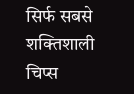सिर्फ सबसे शक्तिशाली चिप्स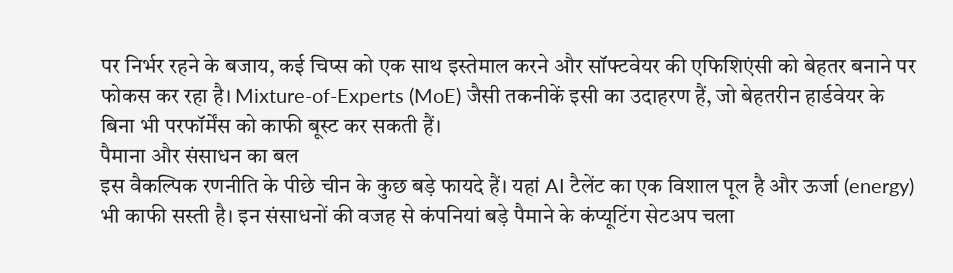पर निर्भर रहने के बजाय, कई चिप्स को एक साथ इस्तेमाल करने और सॉफ्टवेयर की एफिशिएंसी को बेहतर बनाने पर फोकस कर रहा है। Mixture-of-Experts (MoE) जैसी तकनीकें इसी का उदाहरण हैं, जो बेहतरीन हार्डवेयर के बिना भी परफॉर्मेंस को काफी बूस्ट कर सकती हैं।
पैमाना और संसाधन का बल
इस वैकल्पिक रणनीति के पीछे चीन के कुछ बड़े फायदे हैं। यहां AI टैलेंट का एक विशाल पूल है और ऊर्जा (energy) भी काफी सस्ती है। इन संसाधनों की वजह से कंपनियां बड़े पैमाने के कंप्यूटिंग सेटअप चला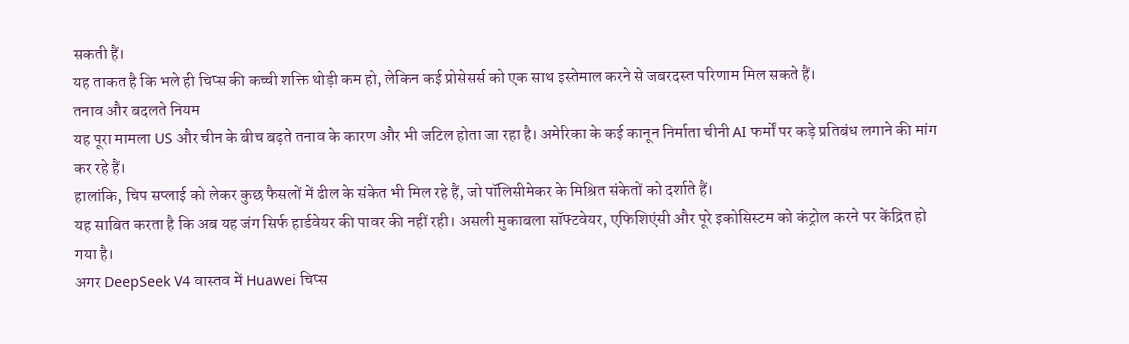सकती हैं।
यह ताकत है कि भले ही चिप्स की कच्ची शक्ति थोड़ी कम हो, लेकिन कई प्रोसेसर्स को एक साथ इस्तेमाल करने से जबरदस्त परिणाम मिल सकते हैं।
तनाव और बदलते नियम
यह पूरा मामला US और चीन के बीच बढ़ते तनाव के कारण और भी जटिल होता जा रहा है। अमेरिका के कई कानून निर्माता चीनी AI फर्मों पर कड़े प्रतिबंध लगाने की मांग कर रहे हैं।
हालांकि, चिप सप्लाई को लेकर कुछ फैसलों में ढील के संकेत भी मिल रहे हैं, जो पॉलिसीमेकर के मिश्रित संकेतों को दर्शाते हैं।
यह साबित करता है कि अब यह जंग सिर्फ हार्डवेयर की पावर की नहीं रही। असली मुकाबला सॉफ्टवेयर, एफिशिएंसी और पूरे इकोसिस्टम को कंट्रोल करने पर केंद्रित हो गया है।
अगर DeepSeek V4 वास्तव में Huawei चिप्स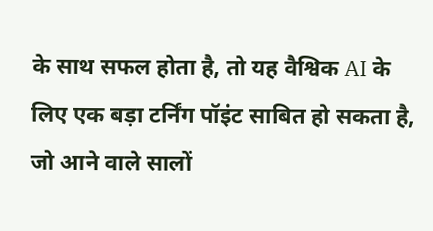के साथ सफल होता है, तो यह वैश्विक AI के लिए एक बड़ा टर्निंग पॉइंट साबित हो सकता है, जो आने वाले सालों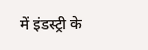में इंडस्ट्री के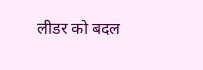लीडर को बदल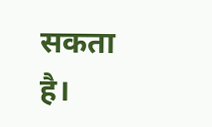सकता है।